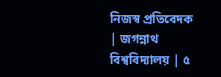নিজস্ব প্রতিবেদক | জগন্নাথ বিশ্ববিদ্যালয় | ৫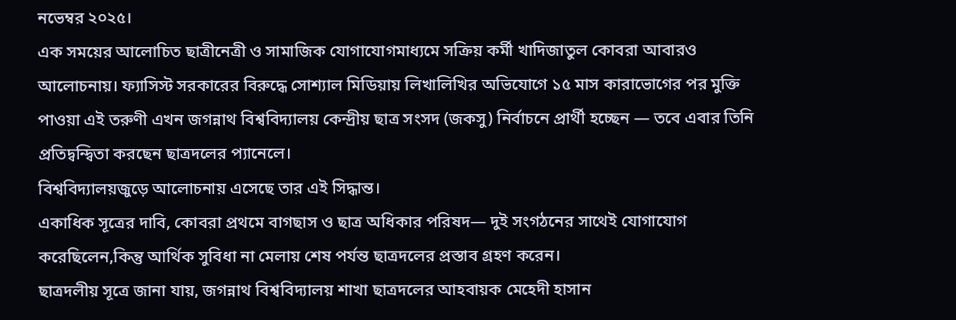নভেম্বর ২০২৫।
এক সময়ের আলোচিত ছাত্রীনেত্রী ও সামাজিক যোগাযোগমাধ্যমে সক্রিয় কর্মী খাদিজাতুল কোবরা আবারও আলোচনায়। ফ্যাসিস্ট সরকারের বিরুদ্ধে সোশ্যাল মিডিয়ায় লিখালিখির অভিযোগে ১৫ মাস কারাভোগের পর মুক্তি পাওয়া এই তরুণী এখন জগন্নাথ বিশ্ববিদ্যালয় কেন্দ্রীয় ছাত্র সংসদ (জকসু) নির্বাচনে প্রার্থী হচ্ছেন — তবে এবার তিনি প্রতিদ্বন্দ্বিতা করছেন ছাত্রদলের প্যানেলে।
বিশ্ববিদ্যালয়জুড়ে আলোচনায় এসেছে তার এই সিদ্ধান্ত।
একাধিক সূত্রের দাবি, কোবরা প্রথমে বাগছাস ও ছাত্র অধিকার পরিষদ— দুই সংগঠনের সাথেই যোগাযোগ করেছিলেন,কিন্তু আর্থিক সুবিধা না মেলায় শেষ পর্যন্ত ছাত্রদলের প্রস্তাব গ্রহণ করেন।
ছাত্রদলীয় সূত্রে জানা যায়, জগন্নাথ বিশ্ববিদ্যালয় শাখা ছাত্রদলের আহবায়ক মেহেদী হাসান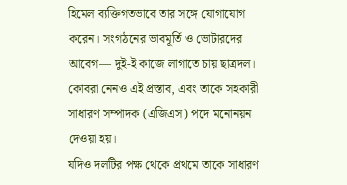হিমেল ব্যক্তিগতভাবে তার সঙ্গে যোগাযোগ করেন। সংগঠনের ভাবমূর্তি ও ভোটারদের আবেগ— দুই-ই কাজে লাগাতে চায় ছাত্রদল। কোবরা নেনও এই প্রস্তাব, এবং তাকে সহকারী সাধারণ সম্পাদক (এজিএস) পদে মনোনয়ন দেওয়া হয়।
যদিও দলটির পক্ষ থেকে প্রথমে তাকে সাধারণ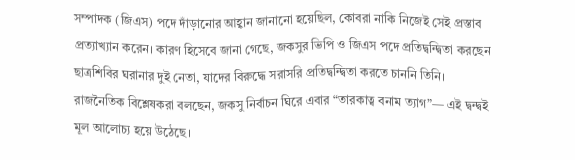সম্পাদক (জিএস) পদে দাঁড়ানোর আহ্বান জানানো হয়েছিল, কোবরা নাকি নিজেই সেই প্রস্তাব প্রত্যাখ্যান করেন। কারণ হিসেবে জানা গেছে, জকসুর ভিপি ও জিএস পদে প্রতিদ্বন্দ্বিতা করছেন ছাত্রশিবির ঘরানার দুই নেতা, যাদের বিরুদ্ধে সরাসরি প্রতিদ্বন্দ্বিতা করতে চাননি তিনি।
রাজনৈতিক বিশ্লেষকরা বলছেন, জকসু নির্বাচন ঘিরে এবার “তারকাত্ব বনাম ত্যাগ”— এই দ্বন্দ্বই মূল আলোচ্য হয়ে উঠেছে।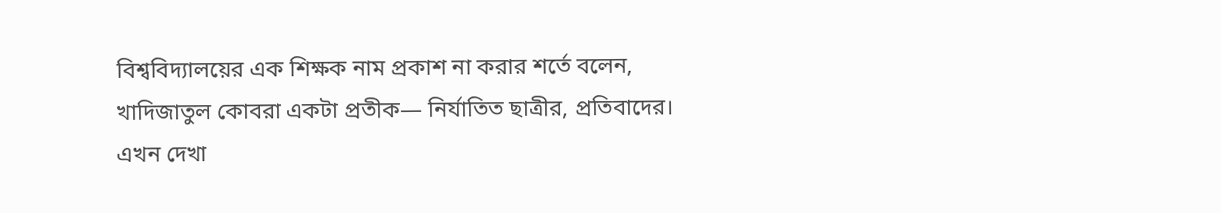বিশ্ববিদ্যালয়ের এক শিক্ষক নাম প্রকাশ না করার শর্তে বলেন,
খাদিজাতুল কোবরা একটা প্রতীক— নির্যাতিত ছাত্রীর, প্রতিবাদের। এখন দেখা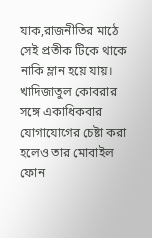যাক,রাজনীতির মাঠে সেই প্রতীক টিকে থাকে নাকি ম্লান হয়ে যায়।
খাদিজাতুল কোবরার সঙ্গে একাধিকবার যোগাযোগের চেষ্টা করা হলেও তার মোবাইল ফোন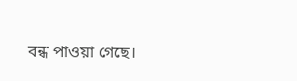বন্ধ পাওয়া গেছে।